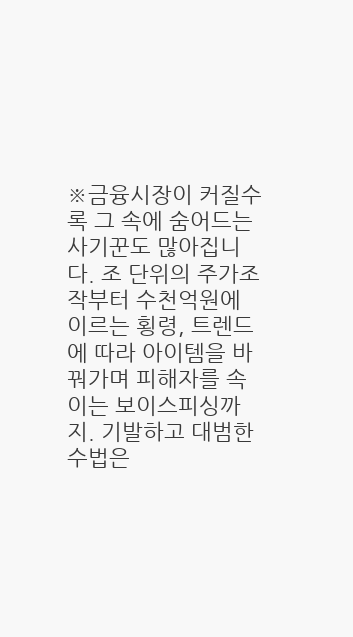※금융시장이 커질수록 그 속에 숨어드는 사기꾼도 많아집니다. 조 단위의 주가조작부터 수천억원에 이르는 횡령, 트렌드에 따라 아이템을 바꿔가며 피해자를 속이는 보이스피싱까지. 기발하고 대범한 수법은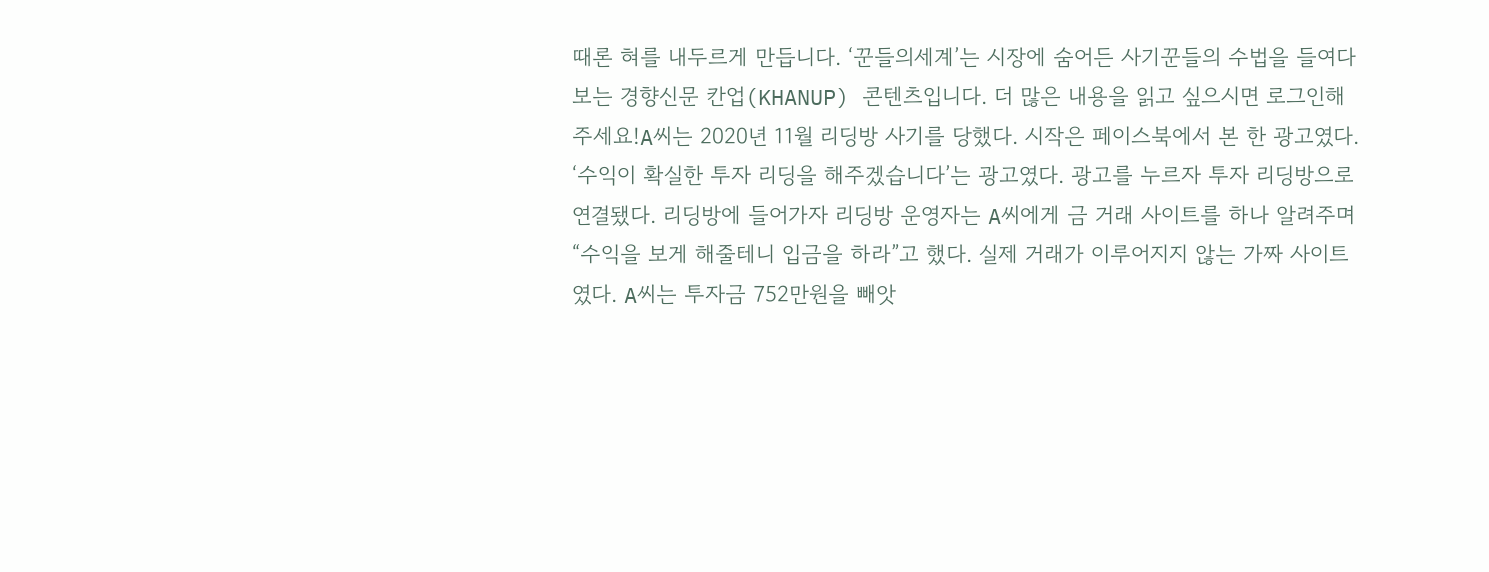때론 혀를 내두르게 만듭니다. ‘꾼들의세계’는 시장에 숨어든 사기꾼들의 수법을 들여다보는 경향신문 칸업(KHANUP) 콘텐츠입니다. 더 많은 내용을 읽고 싶으시면 로그인해 주세요!A씨는 2020년 11월 리딩방 사기를 당했다. 시작은 페이스북에서 본 한 광고였다. ‘수익이 확실한 투자 리딩을 해주겠습니다’는 광고였다. 광고를 누르자 투자 리딩방으로 연결됐다. 리딩방에 들어가자 리딩방 운영자는 A씨에게 금 거래 사이트를 하나 알려주며 “수익을 보게 해줄테니 입금을 하라”고 했다. 실제 거래가 이루어지지 않는 가짜 사이트였다. A씨는 투자금 752만원을 빼앗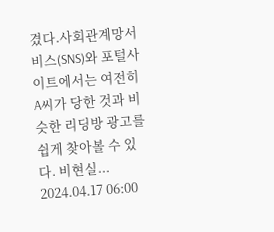겼다.사회관계망서비스(SNS)와 포털사이트에서는 여전히 A씨가 당한 것과 비슷한 리딩방 광고를 쉽게 찾아볼 수 있다. 비현실...
2024.04.17 06:00